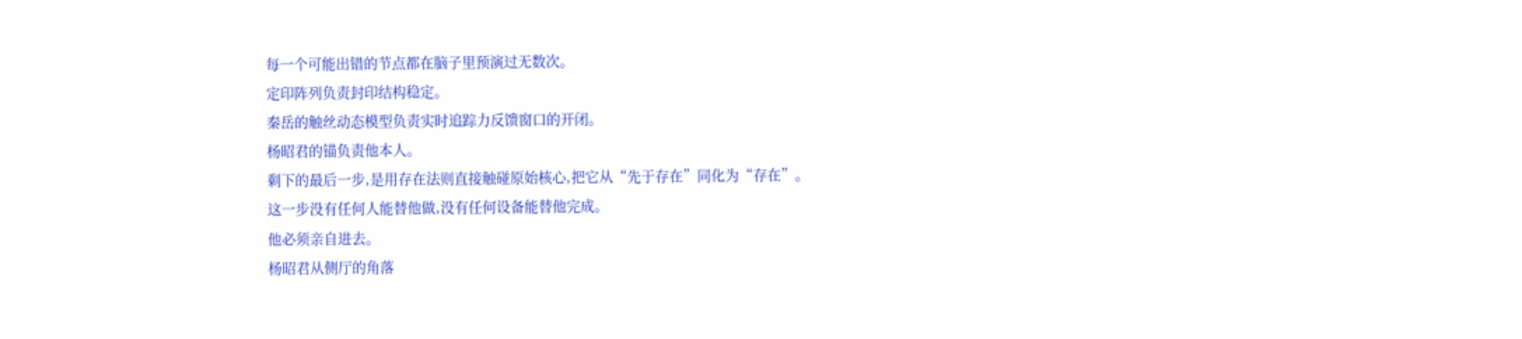每一个可能出错的节点都在脑子里预演过无数次。
定印阵列负责封印结构稳定。
秦岳的触丝动态模型负责实时追踪力反馈窗口的开闭。
杨昭君的锚负责他本人。
剩下的最后一步,是用存在法则直接触碰原始核心,把它从“先于存在”同化为“存在”。
这一步没有任何人能替他做,没有任何设备能替他完成。
他必须亲自进去。
杨昭君从侧厅的角落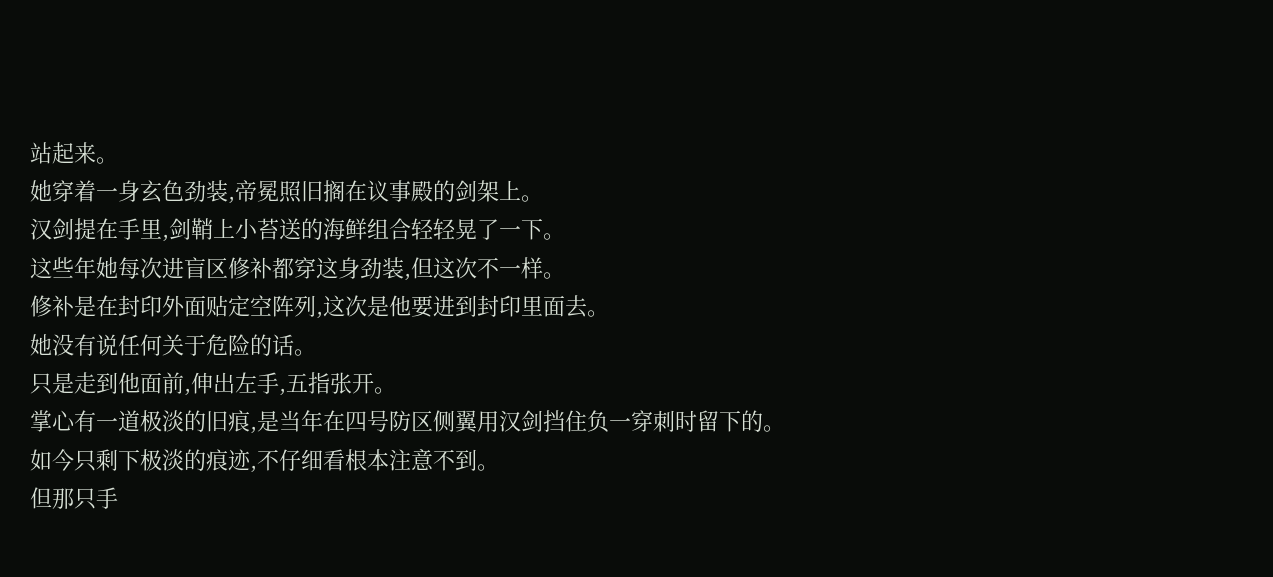站起来。
她穿着一身玄色劲装,帝冕照旧搁在议事殿的剑架上。
汉剑提在手里,剑鞘上小苔送的海鲜组合轻轻晃了一下。
这些年她每次进盲区修补都穿这身劲装,但这次不一样。
修补是在封印外面贴定空阵列,这次是他要进到封印里面去。
她没有说任何关于危险的话。
只是走到他面前,伸出左手,五指张开。
掌心有一道极淡的旧痕,是当年在四号防区侧翼用汉剑挡住负一穿刺时留下的。
如今只剩下极淡的痕迹,不仔细看根本注意不到。
但那只手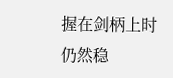握在剑柄上时仍然稳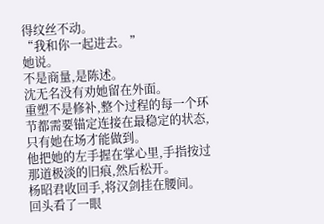得纹丝不动。
“我和你一起进去。”
她说。
不是商量,是陈述。
沈无名没有劝她留在外面。
重塑不是修补,整个过程的每一个环节都需要锚定连接在最稳定的状态,只有她在场才能做到。
他把她的左手握在掌心里,手指按过那道极淡的旧痕,然后松开。
杨昭君收回手,将汉剑挂在腰间。
回头看了一眼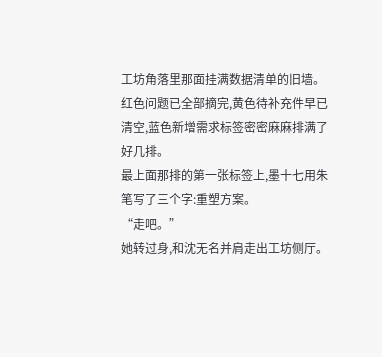工坊角落里那面挂满数据清单的旧墙。
红色问题已全部摘完,黄色待补充件早已清空,蓝色新增需求标签密密麻麻排满了好几排。
最上面那排的第一张标签上,墨十七用朱笔写了三个字:重塑方案。
“走吧。”
她转过身,和沈无名并肩走出工坊侧厅。